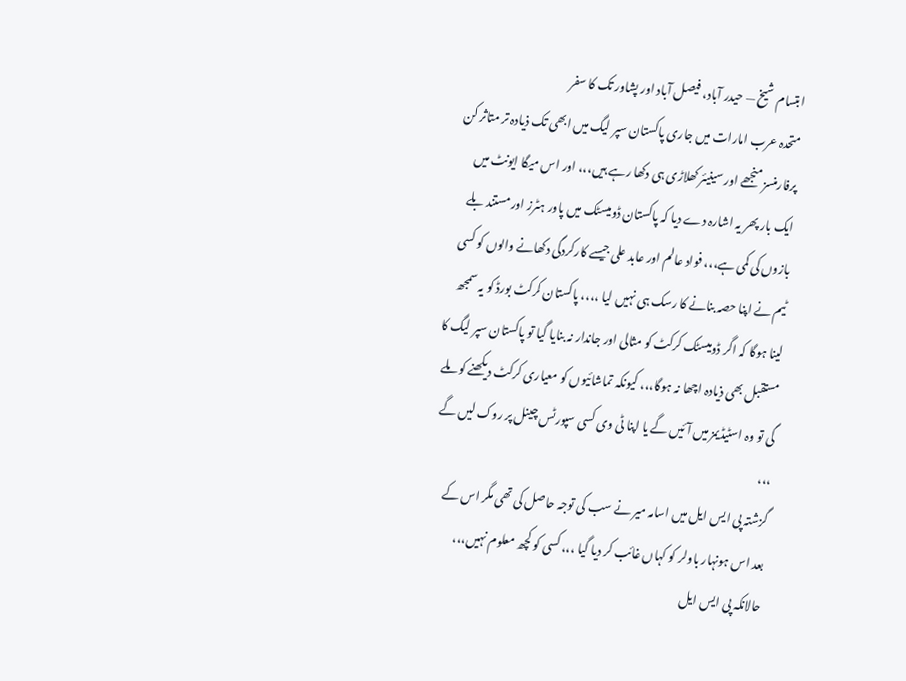ابتسام شیخ — حیدر آباد، فیصل آباد اور پشاور تک کا سفر
متحدہ عرب امارات میں جاری پاکستان سپر لیگ میں ابھی تک ذیادہ تر متاثر کن پرفارمنسز منجھے اور سینیئر کھلاڑی ہی دکھا رہے ہیں،،، اور اس میگا ایونٹ میں ایک بار پھر یہ اشارہ دے دیا کہ پاکستان ڈومیسٹک میں پاور ہٹرز اور مستند بلے بازوں کی کمی ہے،،، فواد عالم اور عابد علی جیسے کارکردگی دکھانے والوں کو کسی ٹیم نے اپنا حصہ بنانے کا رسک ہی نہیں لیا ،،،، پاکستان کرکٹ بورڈ کو یہ سمجھ لینا ہوگا کہ اگر ڈومیسٹک کرکٹ کو مثالی اور جاندار نہ بنایا گیا تو پاکستان سپر لیگ کا مستقبل بھی ذیادہ اچھا نہ ہوگا،،، کیونکہ تماشائیوں کو معیاری کرکٹ دیکھنے کو ملے گی تو وہ اسٹیڈیمز میں آئیں گے یا اپنا ٹی وی کسی سپورٹس چینل پر روک لیں گے ،،،
گزشتہ پی ایس ایل میں اسامہ میر نے سب کی توجہ حاصل کی تھی مگر اس کے بعد اس ہونہار باولر کو کہاں غائب کر دیا گیا ،،، کسی کو کچھ معلوم نہیں،،، حالانکہ پی ایس ایل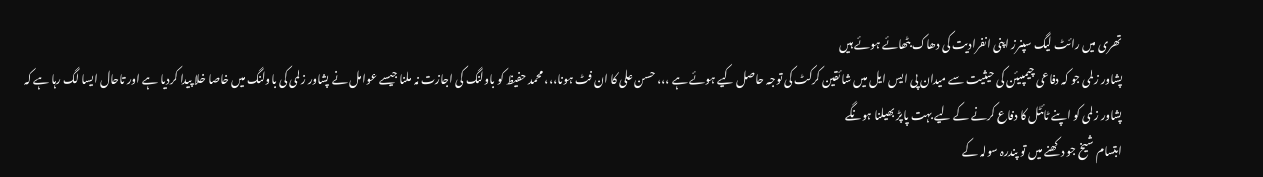تھری میں رائٹ لیگ سپنرز اپنی انفرادیت کی دھاک بٹھائے ہوئے ہیں
پشاور زلمی جو کہ دفاعی چیمپیئن کی حیثیت سے میدان پی ایس ایل میں شائقین کرکٹ کی توجہ حاصل کیے ہوئے ہے ،،، حسن علی کا ان فٹ ہونا،،، محمد حفیظ کو باولنگ کی اجازت نہ ملنا جیسے عوامل نے پشاور زلمی کی باولنگ میں خاصا خلا پیدا کردیا ہے اور تاحال ایسا لگ رہا ہے کہ پشاور زلمی کو اپنے ٹائٹل کا دفاع کرنے کے لیے بہت پاپڑ بھیلنا ہونگے
ابتسام شیخ جو دکھنے میں تو پندرہ سولہ کے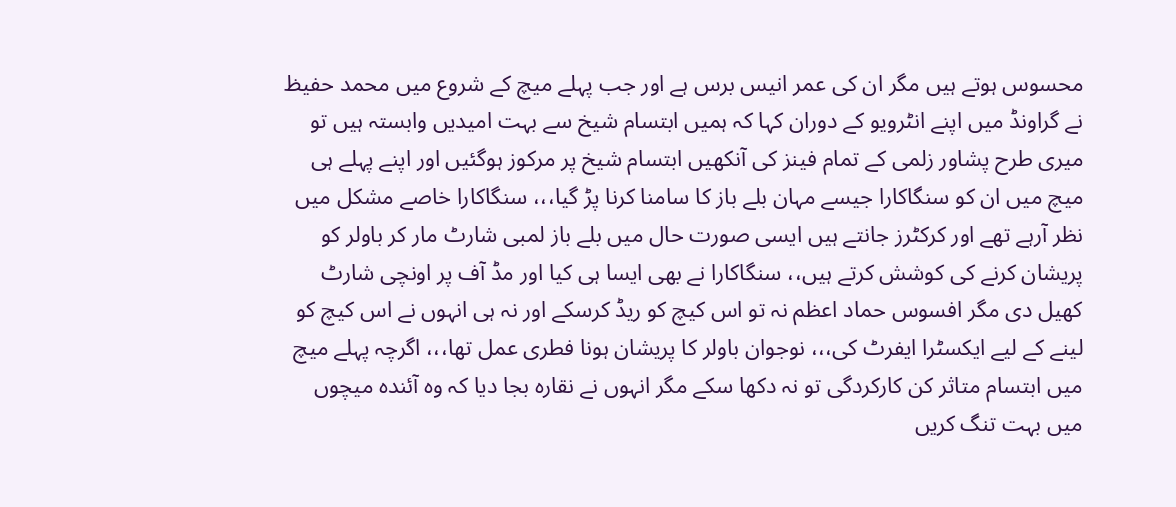محسوس ہوتے ہیں مگر ان کی عمر انیس برس ہے اور جب پہلے میچ کے شروع میں محمد حفیظ نے گراونڈ میں اپنے انٹرویو کے دوران کہا کہ ہمیں ابتسام شیخ سے بہت امیدیں وابستہ ہیں تو میری طرح پشاور زلمی کے تمام فینز کی آنکھیں ابتسام شیخ پر مرکوز ہوگئیں اور اپنے پہلے ہی میچ میں ان کو سنگاکارا جیسے مہان بلے باز کا سامنا کرنا پڑ گیا،،، سنگاکارا خاصے مشکل میں نظر آرہے تھے اور کرکٹرز جانتے ہیں ایسی صورت حال میں بلے باز لمبی شارٹ مار کر باولر کو پریشان کرنے کی کوشش کرتے ہیں،، سنگاکارا نے بھی ایسا ہی کیا اور مڈ آف پر اونچی شارٹ کھیل دی مگر افسوس حماد اعظم نہ تو اس کیچ کو ریڈ کرسکے اور نہ ہی انہوں نے اس کیچ کو لینے کے لیے ایکسٹرا ایفرٹ کی،،، نوجوان باولر کا پریشان ہونا فطری عمل تھا،،، اگرچہ پہلے میچ میں ابتسام متاثر کن کارکردگی تو نہ دکھا سکے مگر انہوں نے نقارہ بجا دیا کہ وہ آئندہ میچوں میں بہت تنگ کریں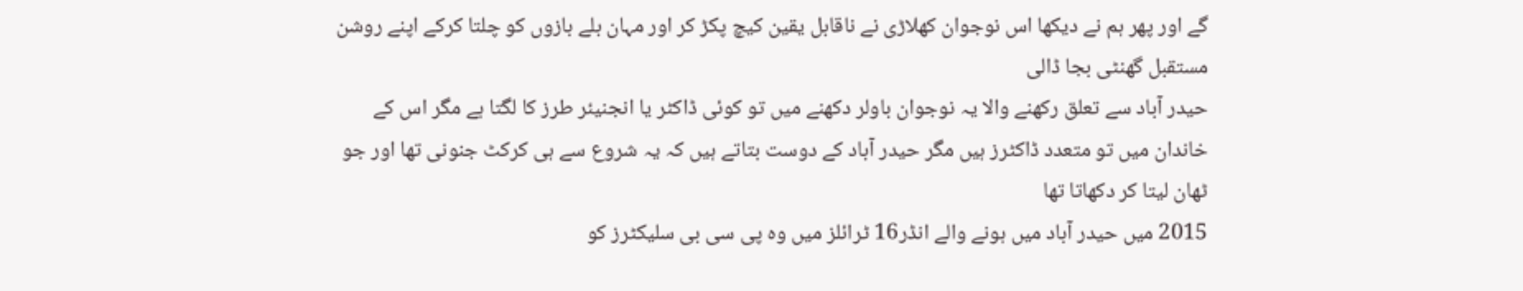گے اور پھر ہم نے دیکھا اس نوجوان کھلاڑی نے ناقابل یقین کیچ پکڑ کر اور مہان بلے بازوں کو چلتا کرکے اپنے روشن مستقبل گھنٹی بجا ڈالی
حیدر آباد سے تعلق رکھنے والا یہ نوجوان باولر دکھنے میں تو کوئی ڈاکٹر یا انجنیئر طرز کا لگتا ہے مگر اس کے خاندان میں تو متعدد ڈاکٹرز ہیں مگر حیدر آباد کے دوست بتاتے ہیں کہ یہ شروع سے ہی کرکٹ جنونی تھا اور جو ٹھان لیتا کر دکھاتا تھا
2015 میں حیدر آباد میں ہونے والے انڈر16 ٹرائلز میں وہ پی سی بی سلیکٹرز کو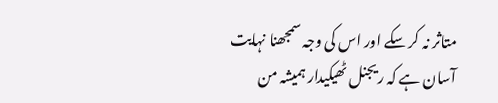متاثر نہ کر سکے اور اس کی وجہ سمجھنا نہایت آسان ہے کہ ریجنل ٹھیکیدار ہمیشہ من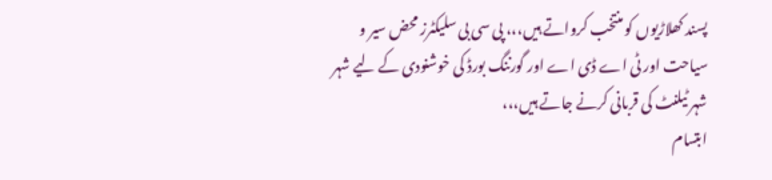پسند کھلاڑیوں کو منتخب کرواتے ہیں،،، پی سی بی سلیکٹرز محض سیر و سیاحت اور ٹی اے ڈی اے اور گورننگ بورڈ کی خوشنودی کے لیے شہر شہر ٹیلنٹ کی قربانی کرنے جاتے ہیں،،،
ابتسام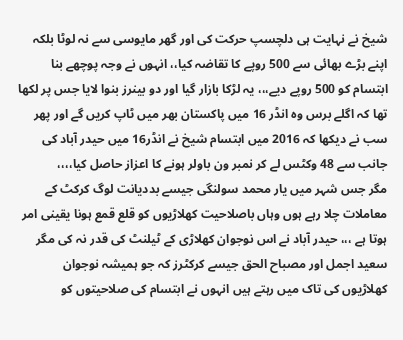شیخ نے نہایت ہی دلچسپ حرکت کی اور گھر مایوسی سے نہ لوٹا بلکہ اپنے بڑے بھائی سے 500 روپے کا تقاضہ کیا،، انہوں نے وجہ پوچھے بنا ابتسام کو 500 روپے دیے،،، یہ لڑکا بازار گیا اور دو بینرز بنوا لایا جس پر لکھا تھا کہ اگلے برس وہ انڈر 16 میں پاکستان بھر میں ٹاپ کریں گے اور پھر سب نے دیکھا کہ 2016 میں ابتسام شیخ نے انڈر16 میں حیدر آباد کی جانب سے 48 وکٹس لے کر نمبر ون باولر ہونے کا اعزاز حاصل کیا،،،،
مگر جس شہر میں یار محمد سولنگی جیسے بددیانت لوگ کرکٹ کے معاملات چلا رہے ہوں وہاں باصلاحیت کھلاڑیوں کو قلع قمع ہونا یقینی امر ہوتا ہے ،،، حیدر آباد نے اس نوجوان کھلاڑی کے ٹیلنٹ کی قدر نہ کی مگر سعید اجمل اور مصباح الحق جیسے کرکٹرز کہ جو ہمیشہ نوجوان کھلاڑیوں کی تاک میں رہتے ہیں انہوں نے ابتسام کی صلاحیتوں کو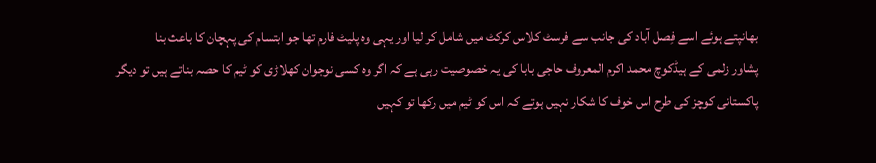بھانپتے ہوئے اسے فِصل آباد کی جانب سے فرسٹ کلاس کرکٹ میں شامل کر لیا اور یہی وہ پلیٹ فارم تھا جو ابتسام کی پہچان کا باعث بنا
پشاور زلمی کے ہیڈکوچ محمد اکرم المعروف حاجی بابا کی یہ خصوصیت رہی ہے کہ اگر وہ کسی نوجوان کھلاڑی کو ٹیم کا حصہ بناتے ہیں تو دیگر پاکستانی کوچز کی طرح اس خوف کا شکار نہیں ہوتے کہ اس کو ٹیم میں رکھا تو کہیں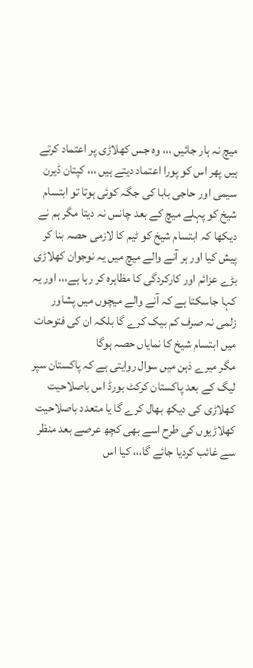میچ نہ ہار جائیں ،،، وہ جس کھلاڑی پر اعتماد کرتے ہیں پھر اس کو پورا اعتماد دیتے ہیں ،،، کپتان ڈیرن سیمی اور حاجی بابا کی جگہ کوئی ہوتا تو ابتسام شیخ کو پہلے میچ کے بعد چانس نہ دیتا مگر ہم نے دیکھا کہ ابتسام شیخ کو ٹیم کا لازمی حصہ بنا کر پیش کیا اور ہر آنے والے میچ میں یہ نوجوان کھلاڑی بڑے عزائم اور کارکردگی کا مظاہرہ کر رہا ہے،،، اور یہ کہا جاسکتا ہے کہ آنے والے میچوں میں پشاور زلمی نہ صرف کم بیک کرے گا بلکہ ان کی فتوحات میں ابتسام شیخ کا نمایاں حصہ ہوگا
مگر میرے ذہن میں سوال روایتی ہے کہ پاکستان سپر لیگ کے بعد پاکستان کرکٹ بورڈ اس باصلاحیت کھلاڑی کی دیکھ بھال کرے گا یا متعدد باصلاحیت کھلاڑیوں کی طرح اسے بھی کچھ عرصے بعد منظر سے غائب کردیا جائے گا،،، کیا اس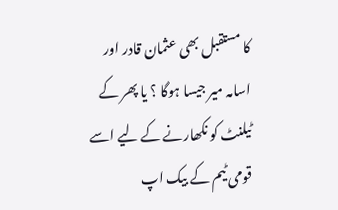کا مستقبل بھی عثمان قادر اور اسامہ میر جیسا ہوگا ؟ یا پھر کے ٹیلنٹ کو نکھارنے کے لیے اسے قومی ٹیم کے بیک اپ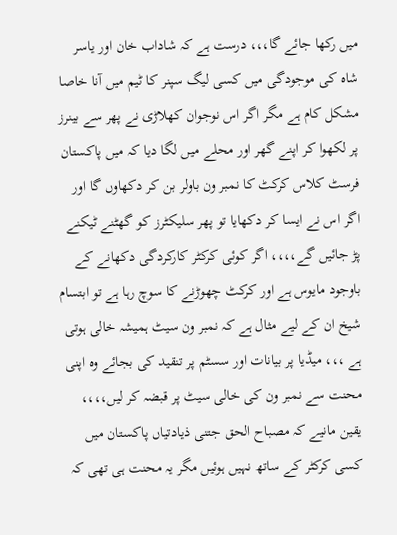میں رکھا جائے گا،،، درست ہے کہ شاداب خان اور یاسر شاہ کی موجودگی میں کسی لیگ سپنر کا ٹیم میں آنا خاصا مشکل کام ہے مگر اگر اس نوجوان کھلاڑی نے پھر سے بینرز پر لکھوا کر اپنے گھر اور محلے میں لگا دیا کہ میں پاکستان فرسٹ کلاس کرکٹ کا نمبر ون باولر بن کر دکھاوں گا اور اگر اس نے ایسا کر دکھایا تو پھر سلیکٹرز کو گھٹنے ٹیکنے پڑ جائیں گے،،،، اگر کوئی کرکٹر کارکردگی دکھانے کے باوجود مایوس ہے اور کرکٹ چھوڑنے کا سوچ رہا ہے تو ابتسام شیخ ان کے لیے مثال ہے کہ نمبر ون سیٹ ہمیشہ خالی ہوتی ہے ،،، میڈیا پر بیانات اور سسٹم پر تنقید کی بجائے وہ اپنی محنت سے نمبر ون کی خالی سیٹ پر قبضہ کر لیں،،،، یقین مانیے کہ مصباح الحق جتنی ذیادتیاں پاکستان میں کسی کرکٹر کے ساتھ نہیں ہوئیں مگر یہ محنت ہی تھی کہ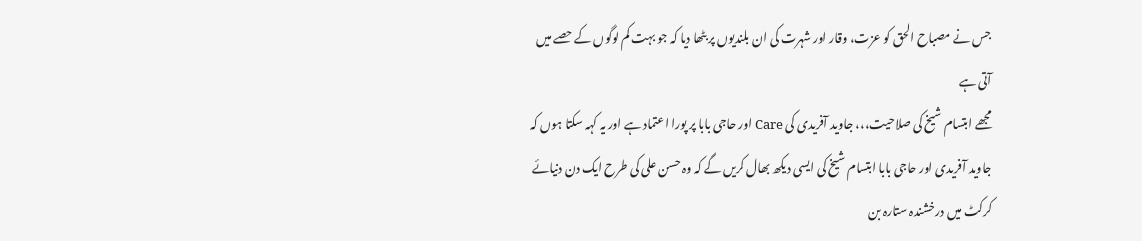جس نے مصباح الحق کو عزت، وقار اور شہرت کی ان بلندیوں پر بٹھا دیا کہ جو بہت کم لوگوں کے حصے میں آتی ہے
مجھے ابتسام شیخ کی صلاحیت،،، جاوید آفریدی کی Care اور حاجی بابا پر پورا اعتماد ہے اور یہ کہہ سکتا ہوں کہ جاوید آفریدی اور حاجی بابا ابتسام شیخ کی ایسی دیکھ بھال کریں گے کہ وہ حسن علی کی طرح ایک دن دنیائے کرکٹ میں درخشندہ ستارہ بن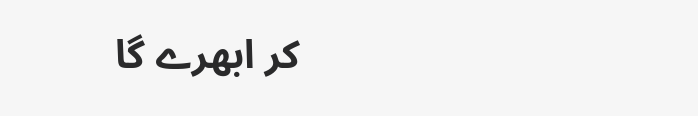کر ابھرے گا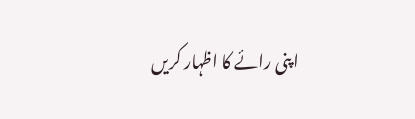اپنی رائے کا اظہار کریں